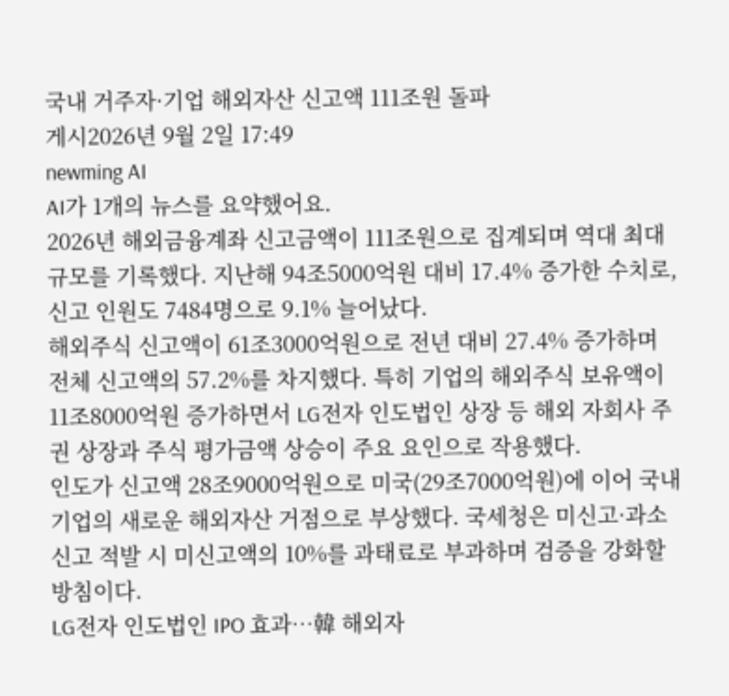국내 거주자·기업 해외자산 신고액 111조원 돌파
게시2026년 9월 2일 17:49
newming AI
AI가 1개의 뉴스를 요약했어요.
2026년 해외금융계좌 신고금액이 111조원으로 집계되며 역대 최대 규모를 기록했다. 지난해 94조5000억원 대비 17.4% 증가한 수치로, 신고 인원도 7484명으로 9.1% 늘어났다.
해외주식 신고액이 61조3000억원으로 전년 대비 27.4% 증가하며 전체 신고액의 57.2%를 차지했다. 특히 기업의 해외주식 보유액이 11조8000억원 증가하면서 LG전자 인도법인 상장 등 해외 자회사 주권 상장과 주식 평가금액 상승이 주요 요인으로 작용했다.
인도가 신고액 28조9000억원으로 미국(29조7000억원)에 이어 국내 기업의 새로운 해외자산 거점으로 부상했다. 국세청은 미신고·과소신고 적발 시 미신고액의 10%를 과태료로 부과하며 검증을 강화할 방침이다.
LG전자 인도법인 IPO 효과…韓 해외자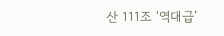산 111조 ‘역대급’